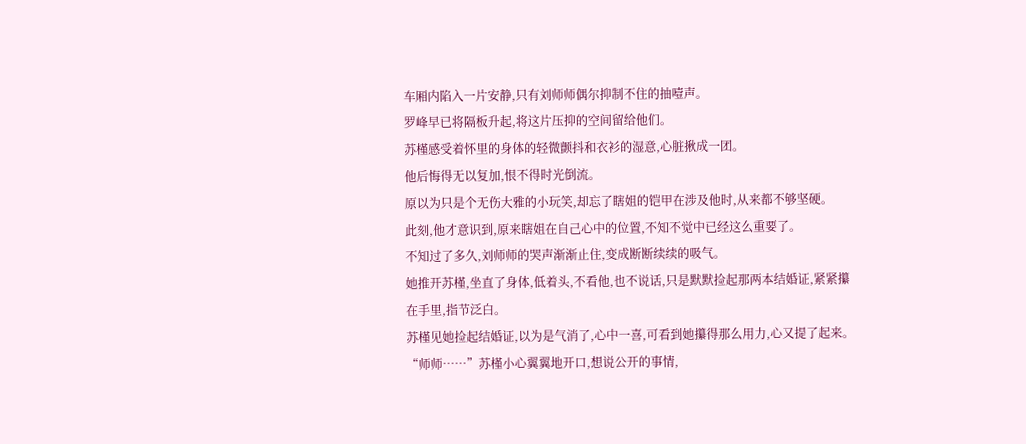车厢内陷入一片安静,只有刘师师偶尔抑制不住的抽噎声。
罗峰早已将隔板升起,将这片压抑的空间留给他们。
苏槿感受着怀里的身体的轻微颤抖和衣衫的湿意,心脏揪成一团。
他后悔得无以复加,恨不得时光倒流。
原以为只是个无伤大雅的小玩笑,却忘了瞎姐的铠甲在涉及他时,从来都不够坚硬。
此刻,他才意识到,原来瞎姐在自己心中的位置,不知不觉中已经这么重要了。
不知过了多久,刘师师的哭声渐渐止住,变成断断续续的吸气。
她推开苏槿,坐直了身体,低着头,不看他,也不说话,只是默默捡起那两本结婚证,紧紧攥在手里,指节泛白。
苏槿见她捡起结婚证,以为是气消了,心中一喜,可看到她攥得那么用力,心又提了起来。
“师师……”苏槿小心翼翼地开口,想说公开的事情,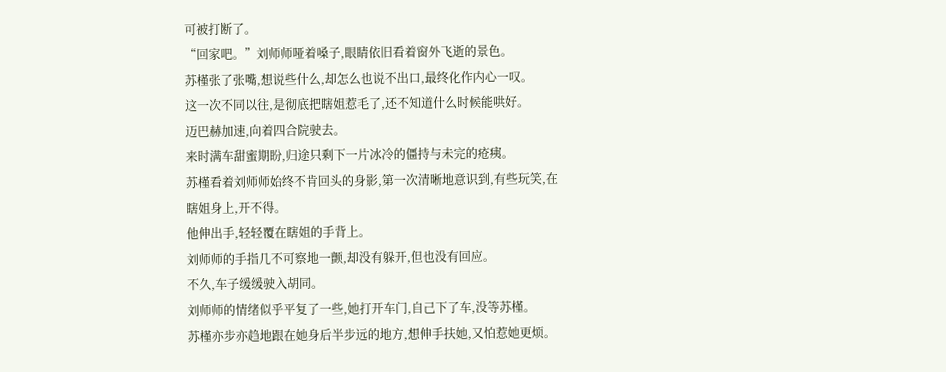可被打断了。
“回家吧。”刘师师哑着嗓子,眼睛依旧看着窗外飞逝的景色。
苏槿张了张嘴,想说些什么,却怎么也说不出口,最终化作内心一叹。
这一次不同以往,是彻底把瞎姐惹毛了,还不知道什么时候能哄好。
迈巴赫加速,向着四合院驶去。
来时满车甜蜜期盼,归途只剩下一片冰冷的僵持与未完的疮痍。
苏槿看着刘师师始终不肯回头的身影,第一次清晰地意识到,有些玩笑,在瞎姐身上,开不得。
他伸出手,轻轻覆在瞎姐的手背上。
刘师师的手指几不可察地一颤,却没有躲开,但也没有回应。
不久,车子缓缓驶入胡同。
刘师师的情绪似乎平复了一些,她打开车门,自己下了车,没等苏槿。
苏槿亦步亦趋地跟在她身后半步远的地方,想伸手扶她,又怕惹她更烦。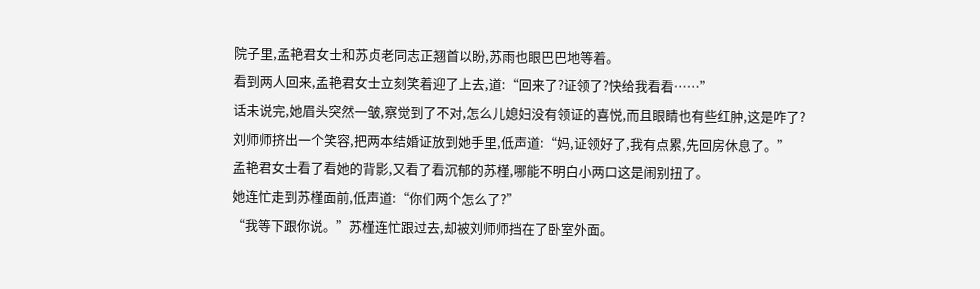院子里,孟艳君女士和苏贞老同志正翘首以盼,苏雨也眼巴巴地等着。
看到两人回来,孟艳君女士立刻笑着迎了上去,道:“回来了?证领了?快给我看看……”
话未说完,她眉头突然一皱,察觉到了不对,怎么儿媳妇没有领证的喜悦,而且眼睛也有些红肿,这是咋了?
刘师师挤出一个笑容,把两本结婚证放到她手里,低声道:“妈,证领好了,我有点累,先回房休息了。”
孟艳君女士看了看她的背影,又看了看沉郁的苏槿,哪能不明白小两口这是闹别扭了。
她连忙走到苏槿面前,低声道:“你们两个怎么了?”
“我等下跟你说。”苏槿连忙跟过去,却被刘师师挡在了卧室外面。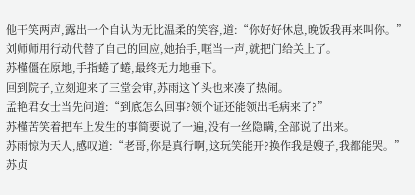他干笑两声,露出一个自认为无比温柔的笑容,道:“你好好休息,晚饭我再来叫你。”
刘师师用行动代替了自己的回应,她抬手,哐当一声,就把门给关上了。
苏槿僵在原地,手指蜷了蜷,最终无力地垂下。
回到院子,立刻迎来了三堂会审,苏雨这丫头也来凑了热闹。
孟艳君女士当先问道:“到底怎么回事?领个证还能领出毛病来了?”
苏槿苦笑着把车上发生的事简要说了一遍,没有一丝隐瞒,全部说了出来。
苏雨惊为天人,感叹道:“老哥,你是真行啊,这玩笑能开?换作我是嫂子,我都能哭。”
苏贞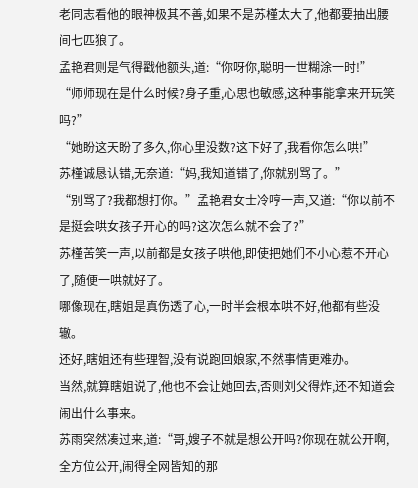老同志看他的眼神极其不善,如果不是苏槿太大了,他都要抽出腰间七匹狼了。
孟艳君则是气得戳他额头,道:“你呀你,聪明一世糊涂一时!”
“师师现在是什么时候?身子重,心思也敏感,这种事能拿来开玩笑吗?”
“她盼这天盼了多久,你心里没数?这下好了,我看你怎么哄!”
苏槿诚恳认错,无奈道:“妈,我知道错了,你就别骂了。”
“别骂了?我都想打你。”孟艳君女士冷哼一声,又道:“你以前不是挺会哄女孩子开心的吗?这次怎么就不会了?”
苏槿苦笑一声,以前都是女孩子哄他,即使把她们不小心惹不开心了,随便一哄就好了。
哪像现在,瞎姐是真伤透了心,一时半会根本哄不好,他都有些没辙。
还好,瞎姐还有些理智,没有说跑回娘家,不然事情更难办。
当然,就算瞎姐说了,他也不会让她回去,否则刘父得炸,还不知道会闹出什么事来。
苏雨突然凑过来,道:“哥,嫂子不就是想公开吗?你现在就公开啊,全方位公开,闹得全网皆知的那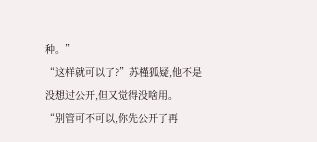种。”
“这样就可以了?”苏槿狐疑,他不是没想过公开,但又觉得没啥用。
“别管可不可以,你先公开了再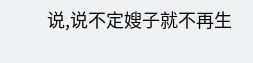说,说不定嫂子就不再生